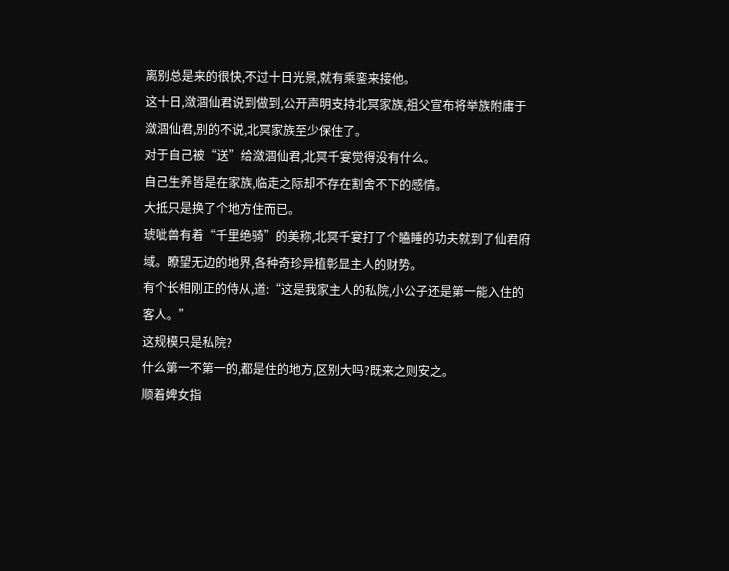离别总是来的很快,不过十日光景,就有乘銮来接他。
这十日,潋涸仙君说到做到,公开声明支持北冥家族,祖父宣布将举族附庸于潋涸仙君,别的不说,北冥家族至少保住了。
对于自己被“送”给潋涸仙君,北冥千宴觉得没有什么。
自己生养皆是在家族,临走之际却不存在割舍不下的感情。
大抵只是换了个地方住而已。
琥呲兽有着“千里绝骑”的美称,北冥千宴打了个瞌睡的功夫就到了仙君府域。瞭望无边的地界,各种奇珍异植彰显主人的财势。
有个长相刚正的侍从,道:“这是我家主人的私院,小公子还是第一能入住的客人。”
这规模只是私院?
什么第一不第一的,都是住的地方,区别大吗?既来之则安之。
顺着婢女指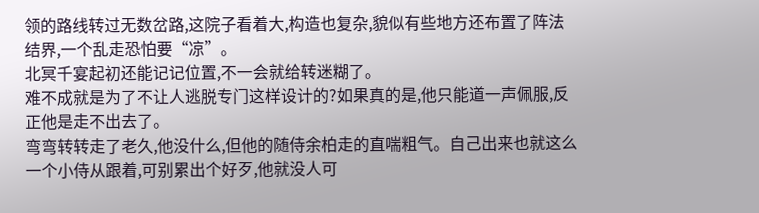领的路线转过无数岔路,这院子看着大,构造也复杂,貌似有些地方还布置了阵法结界,一个乱走恐怕要“凉”。
北冥千宴起初还能记记位置,不一会就给转迷糊了。
难不成就是为了不让人逃脱专门这样设计的?如果真的是,他只能道一声佩服,反正他是走不出去了。
弯弯转转走了老久,他没什么,但他的随侍余柏走的直喘粗气。自己出来也就这么一个小侍从跟着,可别累出个好歹,他就没人可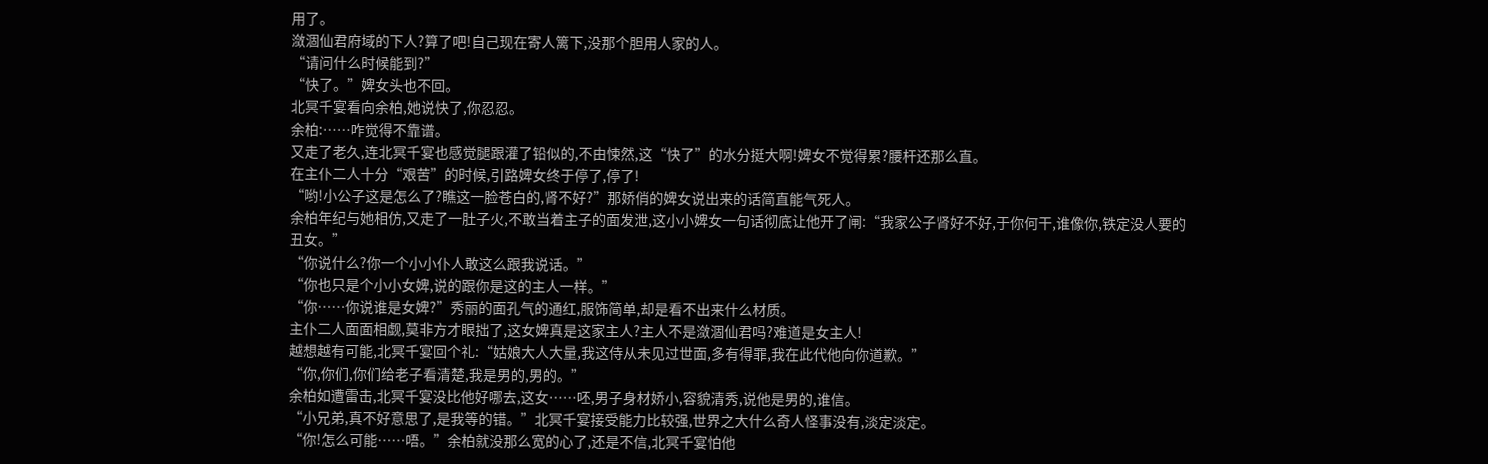用了。
潋涸仙君府域的下人?算了吧!自己现在寄人篱下,没那个胆用人家的人。
“请问什么时候能到?”
“快了。”婢女头也不回。
北冥千宴看向余柏,她说快了,你忍忍。
余柏:……咋觉得不靠谱。
又走了老久,连北冥千宴也感觉腿跟灌了铅似的,不由悚然,这“快了”的水分挺大啊!婢女不觉得累?腰杆还那么直。
在主仆二人十分“艰苦”的时候,引路婢女终于停了,停了!
“哟!小公子这是怎么了?瞧这一脸苍白的,肾不好?”那娇俏的婢女说出来的话简直能气死人。
余柏年纪与她相仿,又走了一肚子火,不敢当着主子的面发泄,这小小婢女一句话彻底让他开了闸:“我家公子肾好不好,于你何干,谁像你,铁定没人要的丑女。”
“你说什么?你一个小小仆人敢这么跟我说话。”
“你也只是个小小女婢,说的跟你是这的主人一样。”
“你……你说谁是女婢?”秀丽的面孔气的通红,服饰简单,却是看不出来什么材质。
主仆二人面面相觑,莫非方才眼拙了,这女婢真是这家主人?主人不是潋涸仙君吗?难道是女主人!
越想越有可能,北冥千宴回个礼:“姑娘大人大量,我这侍从未见过世面,多有得罪,我在此代他向你道歉。”
“你,你们,你们给老子看清楚,我是男的,男的。”
余柏如遭雷击,北冥千宴没比他好哪去,这女……呸,男子身材娇小,容貌清秀,说他是男的,谁信。
“小兄弟,真不好意思了,是我等的错。”北冥千宴接受能力比较强,世界之大什么奇人怪事没有,淡定淡定。
“你!怎么可能……唔。”余柏就没那么宽的心了,还是不信,北冥千宴怕他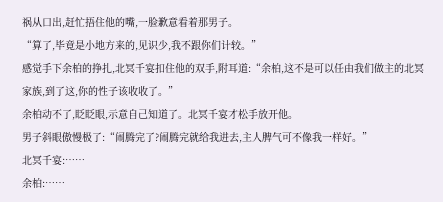祸从口出,赶忙捂住他的嘴,一脸歉意看着那男子。
“算了,毕竟是小地方来的,见识少,我不跟你们计较。”
感觉手下余柏的挣扎,北冥千宴扣住他的双手,附耳道:“余柏,这不是可以任由我们做主的北冥家族,到了这,你的性子该收收了。”
余柏动不了,眨眨眼,示意自己知道了。北冥千宴才松手放开他。
男子斜眼傲慢极了:“闹腾完了?闹腾完就给我进去,主人脾气可不像我一样好。”
北冥千宴:……
余柏:……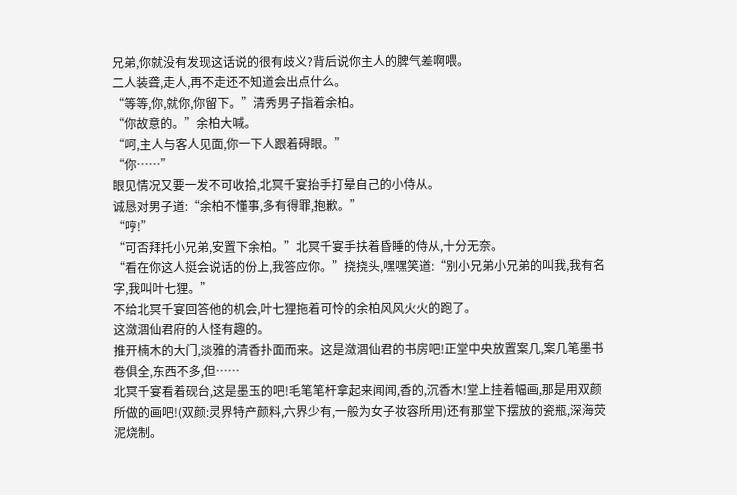兄弟,你就没有发现这话说的很有歧义?背后说你主人的脾气差啊喂。
二人装聋,走人,再不走还不知道会出点什么。
“等等,你,就你,你留下。”清秀男子指着余柏。
“你故意的。”余柏大喊。
“呵,主人与客人见面,你一下人跟着碍眼。”
“你……”
眼见情况又要一发不可收拾,北冥千宴抬手打晕自己的小侍从。
诚恳对男子道:“余柏不懂事,多有得罪,抱歉。”
“哼!”
“可否拜托小兄弟,安置下余柏。”北冥千宴手扶着昏睡的侍从,十分无奈。
“看在你这人挺会说话的份上,我答应你。”挠挠头,嘿嘿笑道:“别小兄弟小兄弟的叫我,我有名字,我叫叶七狸。”
不给北冥千宴回答他的机会,叶七狸拖着可怜的余柏风风火火的跑了。
这潋涸仙君府的人怪有趣的。
推开楠木的大门,淡雅的清香扑面而来。这是潋涸仙君的书房吧!正堂中央放置案几,案几笔墨书卷俱全,东西不多,但……
北冥千宴看着砚台,这是墨玉的吧!毛笔笔杆拿起来闻闻,香的,沉香木!堂上挂着幅画,那是用双颜所做的画吧!(双颜:灵界特产颜料,六界少有,一般为女子妆容所用)还有那堂下摆放的瓷瓶,深海荧泥烧制。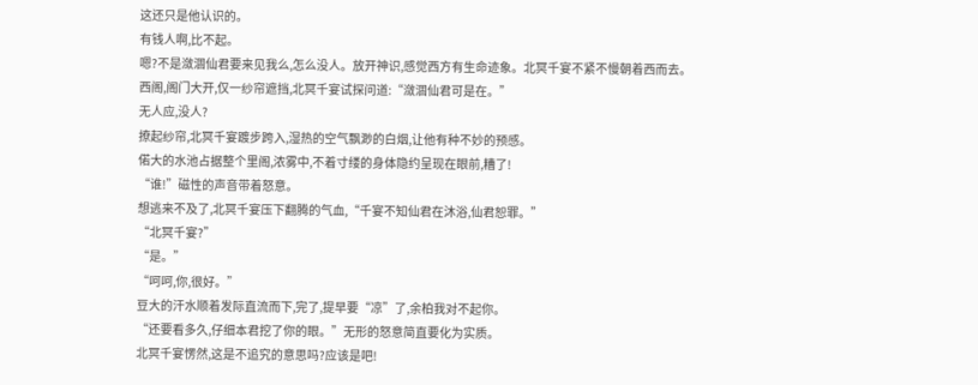这还只是他认识的。
有钱人啊,比不起。
嗯?不是潋涸仙君要来见我么,怎么没人。放开神识,感觉西方有生命迹象。北冥千宴不紧不慢朝着西而去。
西阁,阁门大开,仅一纱帘遮挡,北冥千宴试探问道:“潋涸仙君可是在。”
无人应,没人?
撩起纱帘,北冥千宴踱步跨入,湿热的空气飘渺的白烟,让他有种不妙的预感。
偌大的水池占据整个里阁,浓雾中,不着寸缕的身体隐约呈现在眼前,糟了!
“谁!”磁性的声音带着怒意。
想逃来不及了,北冥千宴压下翻腾的气血,“千宴不知仙君在沐浴,仙君恕罪。”
“北冥千宴?”
“是。”
“呵呵,你,很好。”
豆大的汗水顺着发际直流而下,完了,提早要“凉”了,余柏我对不起你。
“还要看多久,仔细本君挖了你的眼。”无形的怒意简直要化为实质。
北冥千宴愣然,这是不追究的意思吗?应该是吧!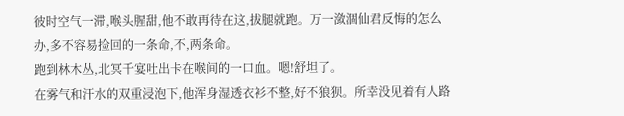彼时空气一滞,喉头腥甜,他不敢再待在这,拔腿就跑。万一潋涸仙君反悔的怎么办,多不容易捡回的一条命,不,两条命。
跑到林木丛,北冥千宴吐出卡在喉间的一口血。嗯!舒坦了。
在雾气和汗水的双重浸泡下,他浑身湿透衣衫不整,好不狼狈。所幸没见着有人路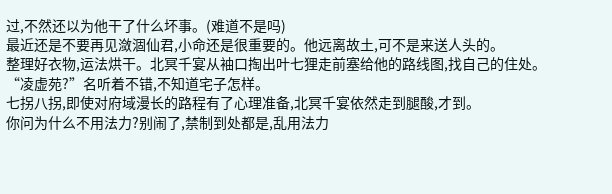过,不然还以为他干了什么坏事。(难道不是吗)
最近还是不要再见潋涸仙君,小命还是很重要的。他远离故土,可不是来送人头的。
整理好衣物,运法烘干。北冥千宴从袖口掏出叶七狸走前塞给他的路线图,找自己的住处。
“凌虚苑?”名听着不错,不知道宅子怎样。
七拐八拐,即使对府域漫长的路程有了心理准备,北冥千宴依然走到腿酸,才到。
你问为什么不用法力?别闹了,禁制到处都是,乱用法力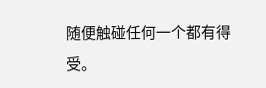随便触碰任何一个都有得受。